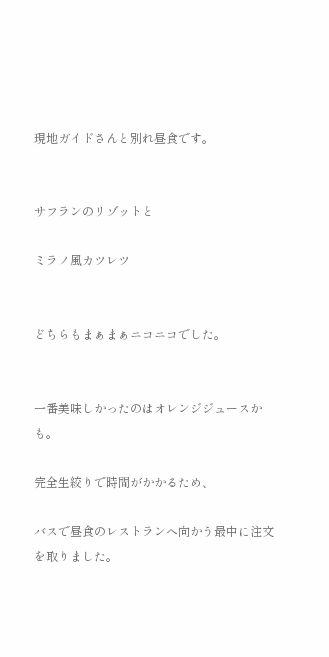現地ガイドさんと別れ昼食です。


サフランのリゾットと

ミラノ風カツレツ


どちらもまぁまぁニコニコでした。


一番美味しかったのはオレンジジュースかも。

完全生絞りで時間がかかるため、

バスで昼食のレストランへ向かう最中に注文を取りました。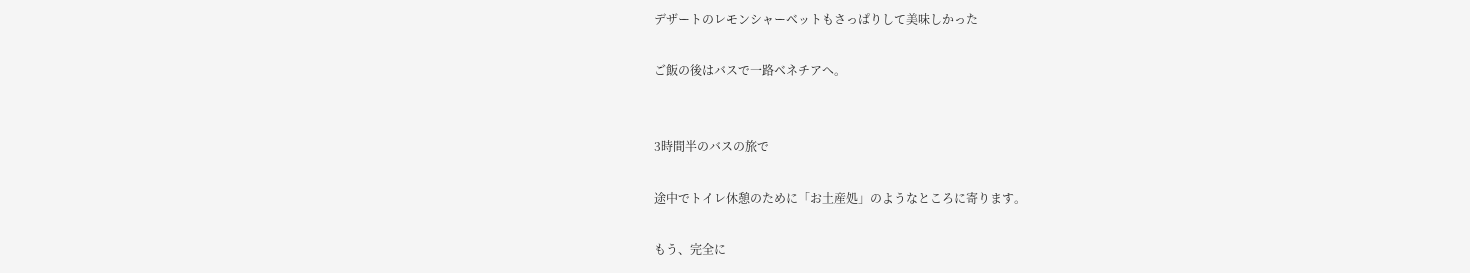デザートのレモンシャーベットもさっぱりして美味しかった

ご飯の後はバスで一路ベネチアへ。


3時間半のバスの旅で

途中でトイレ休憩のために「お土産処」のようなところに寄ります。

もう、完全に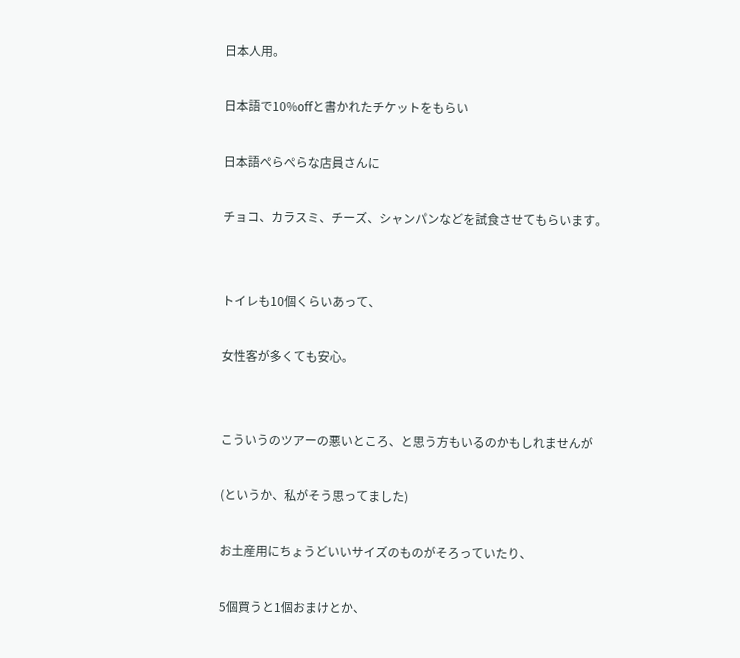日本人用。

日本語で10%offと書かれたチケットをもらい

日本語ぺらぺらな店員さんに

チョコ、カラスミ、チーズ、シャンパンなどを試食させてもらいます。


トイレも10個くらいあって、

女性客が多くても安心。


こういうのツアーの悪いところ、と思う方もいるのかもしれませんが

(というか、私がそう思ってました)

お土産用にちょうどいいサイズのものがそろっていたり、

5個買うと1個おまけとか、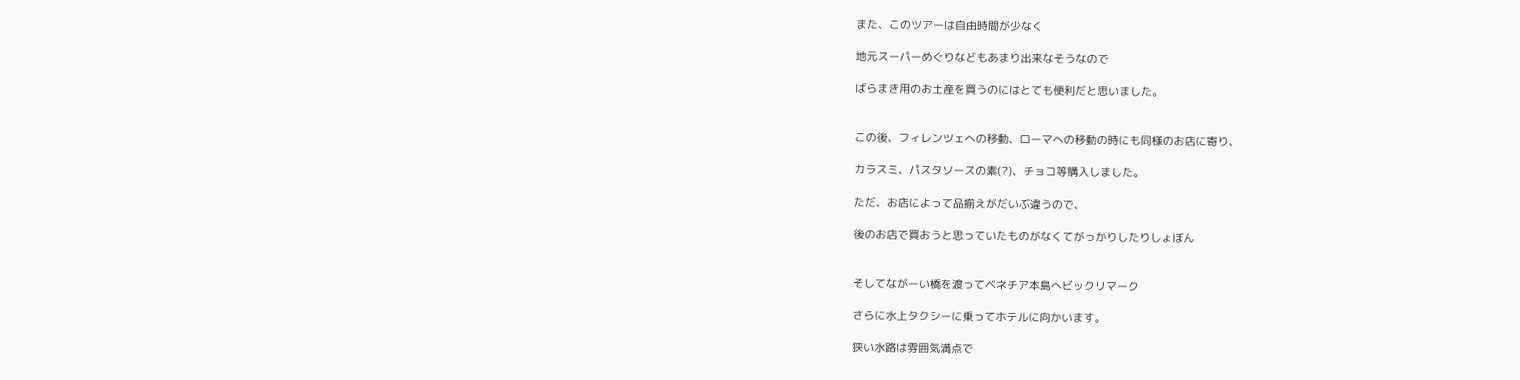また、このツアーは自由時間が少なく

地元スーパーめぐりなどもあまり出来なそうなので

ばらまき用のお土産を買うのにはとても便利だと思いました。


この後、フィレンツェへの移動、ローマへの移動の時にも同様のお店に寄り、

カラスミ、パスタソースの素(?)、チョコ等購入しました。

ただ、お店によって品揃えがだいぶ違うので、

後のお店で買おうと思っていたものがなくてがっかりしたりしょぼん


そしてながーい橋を渡ってベネチア本島へビックリマーク

さらに水上タクシーに乗ってホテルに向かいます。

狭い水路は雰囲気満点で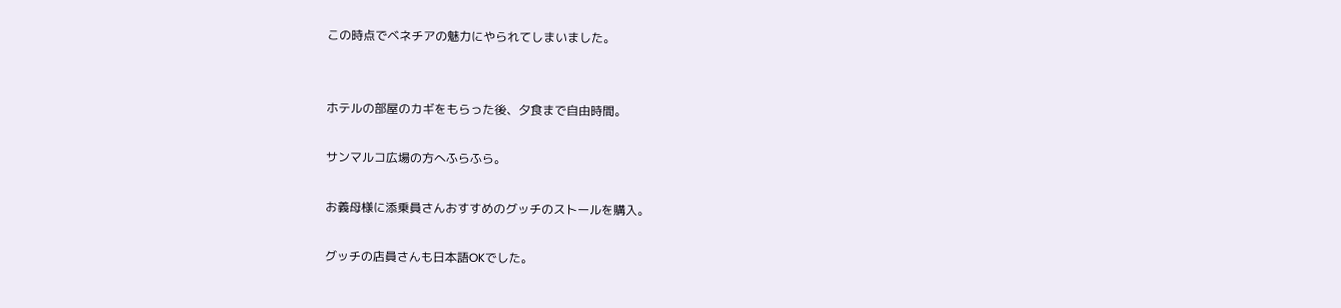この時点でベネチアの魅力にやられてしまいました。


ホテルの部屋のカギをもらった後、夕食まで自由時間。

サンマルコ広場の方へふらふら。

お義母様に添乗員さんおすすめのグッチのストールを購入。

グッチの店員さんも日本語OKでした。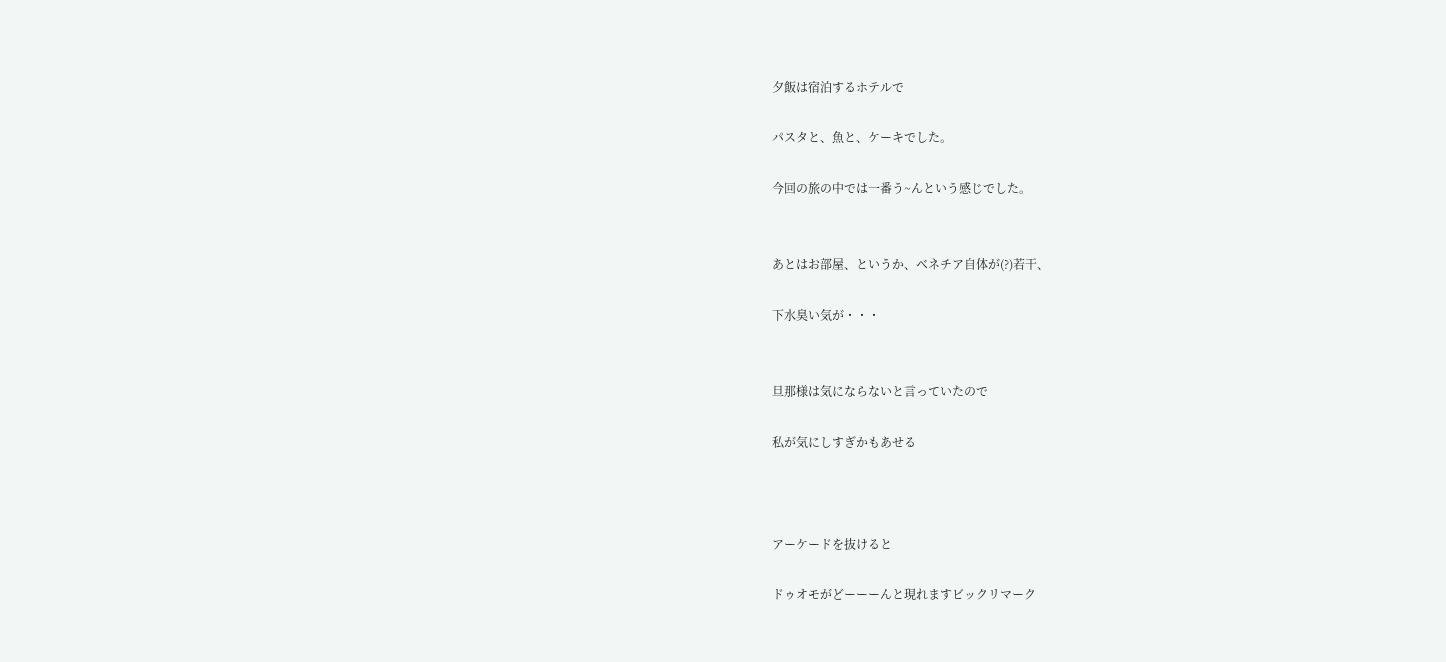夕飯は宿泊するホテルで

パスタと、魚と、ケーキでした。

今回の旅の中では一番う~んという感じでした。


あとはお部屋、というか、ベネチア自体が(?)若干、

下水臭い気が・・・


旦那様は気にならないと言っていたので

私が気にしすぎかもあせる



アーケードを抜けると

ドゥオモがどーーーんと現れますビックリマーク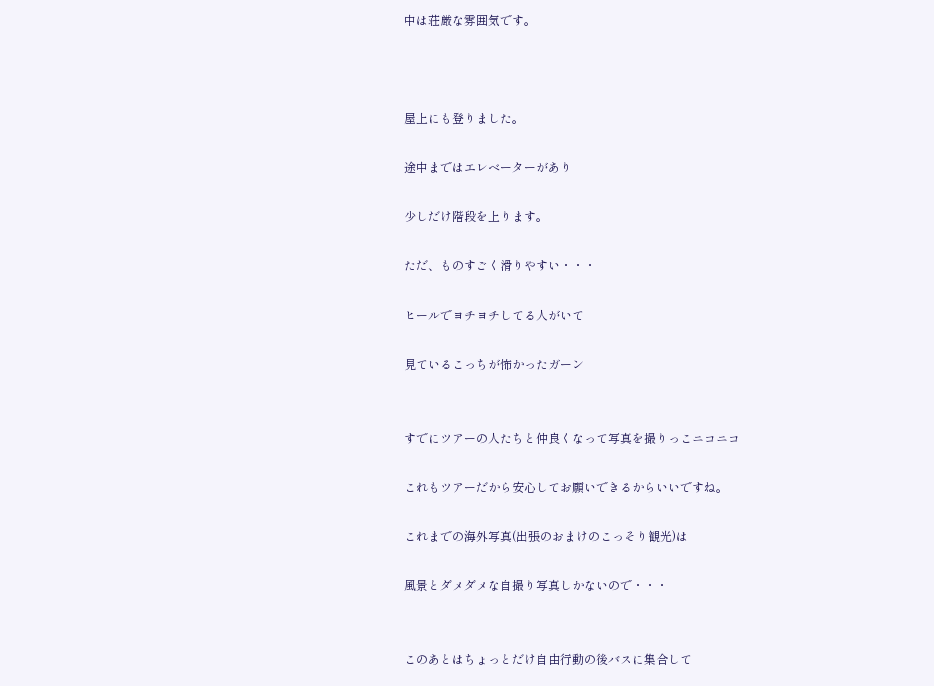中は荘厳な雰囲気です。



屋上にも登りました。

途中まではエレベーターがあり

少しだけ階段を上ります。

ただ、ものすごく滑りやすい・・・

ヒールでヨチヨチしてる人がいて

見ているこっちが怖かったガーン


すでにツアーの人たちと仲良くなって写真を撮りっこニコニコ

これもツアーだから安心してお願いできるからいいですね。

これまでの海外写真(出張のおまけのこっそり観光)は

風景とダメダメな自撮り写真しかないので・・・


このあとはちょっとだけ自由行動の後バスに集合して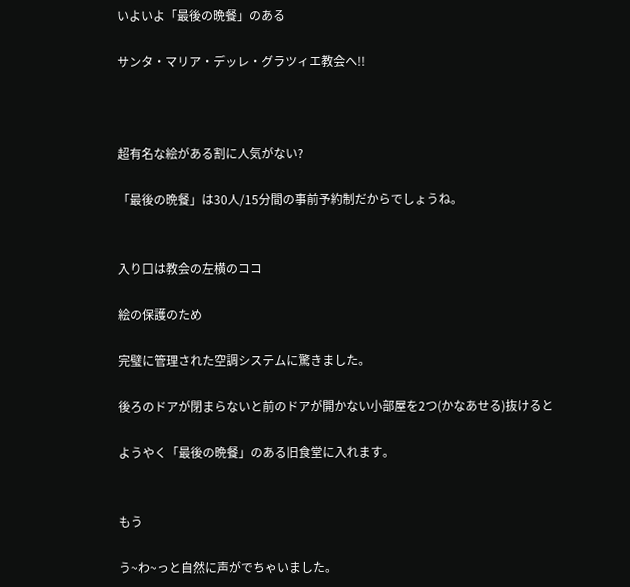いよいよ「最後の晩餐」のある

サンタ・マリア・デッレ・グラツィエ教会へ!!



超有名な絵がある割に人気がない?

「最後の晩餐」は30人/15分間の事前予約制だからでしょうね。


入り口は教会の左横のココ

絵の保護のため

完璧に管理された空調システムに驚きました。

後ろのドアが閉まらないと前のドアが開かない小部屋を2つ(かなあせる)抜けると

ようやく「最後の晩餐」のある旧食堂に入れます。


もう

う~わ~っと自然に声がでちゃいました。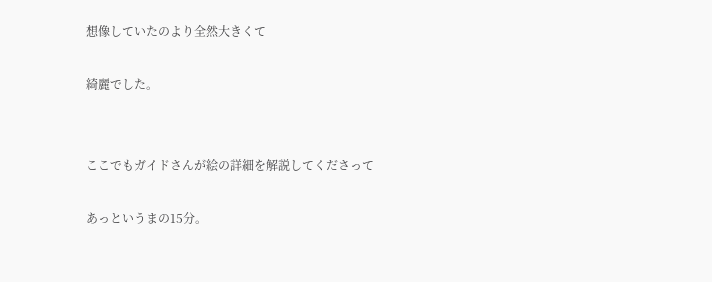想像していたのより全然大きくて

綺麗でした。


ここでもガイドさんが絵の詳細を解説してくださって

あっというまの15分。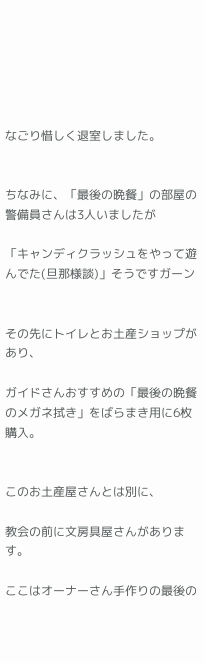なごり惜しく退室しました。


ちなみに、「最後の晩餐」の部屋の警備員さんは3人いましたが

「キャンディクラッシュをやって遊んでた(旦那様談)」そうですガーン


その先にトイレとお土産ショップがあり、

ガイドさんおすすめの「最後の晩餐のメガネ拭き」をばらまき用に6枚購入。


このお土産屋さんとは別に、

教会の前に文房具屋さんがあります。

ここはオーナーさん手作りの最後の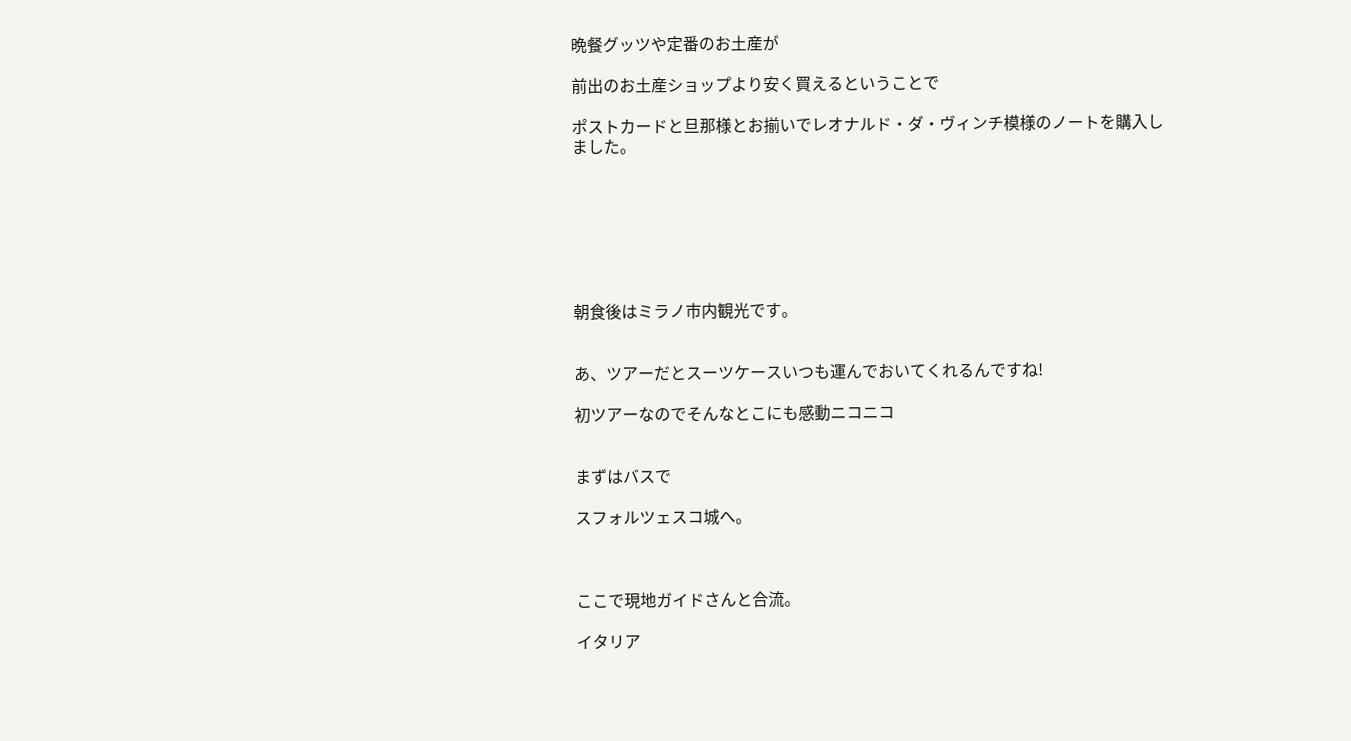晩餐グッツや定番のお土産が

前出のお土産ショップより安く買えるということで

ポストカードと旦那様とお揃いでレオナルド・ダ・ヴィンチ模様のノートを購入しました。







朝食後はミラノ市内観光です。


あ、ツアーだとスーツケースいつも運んでおいてくれるんですね!

初ツアーなのでそんなとこにも感動ニコニコ


まずはバスで

スフォルツェスコ城へ。



ここで現地ガイドさんと合流。

イタリア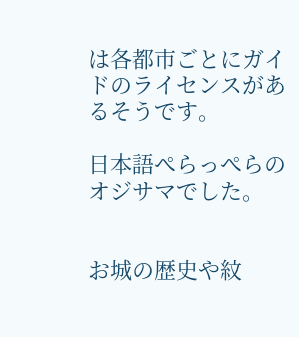は各都市ごとにガイドのライセンスがあるそうです。

日本語ぺらっぺらのオジサマでした。


お城の歴史や紋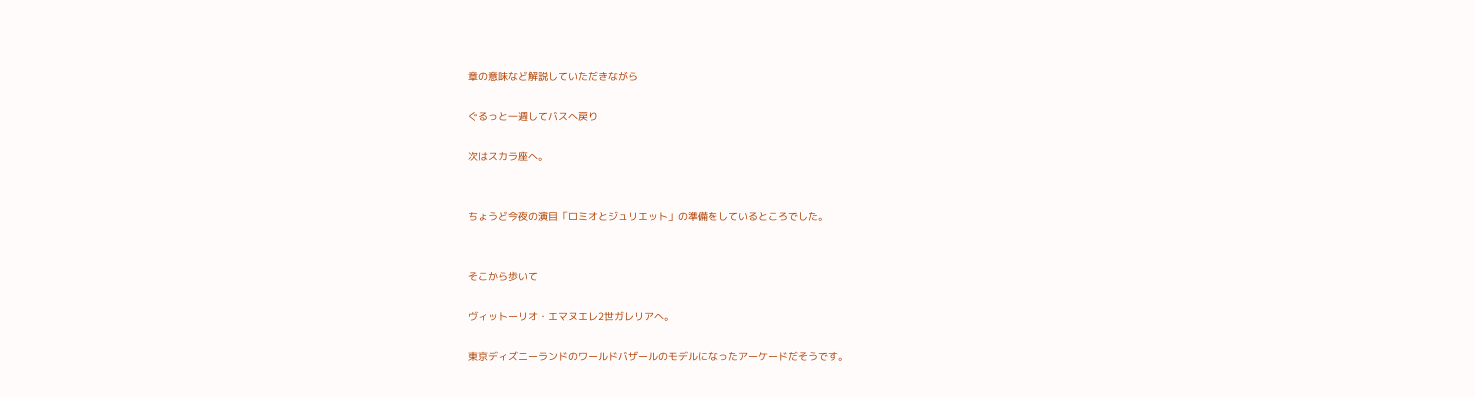章の意味など解説していただきながら

ぐるっと一週してバスへ戻り

次はスカラ座へ。


ちょうど今夜の演目「ロミオとジュリエット」の準備をしているところでした。


そこから歩いて

ヴィットーリオ・エマヌエレ2世ガレリアへ。

東京ディズニーランドのワールドバザールのモデルになったアーケードだそうです。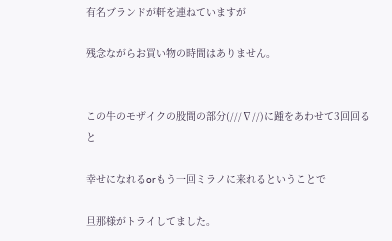有名ブランドが軒を連ねていますが

残念ながらお買い物の時間はありません。


この牛のモザイクの股間の部分(///∇//)に踵をあわせて3回回ると

幸せになれるorもう一回ミラノに来れるということで

旦那様がトライしてました。